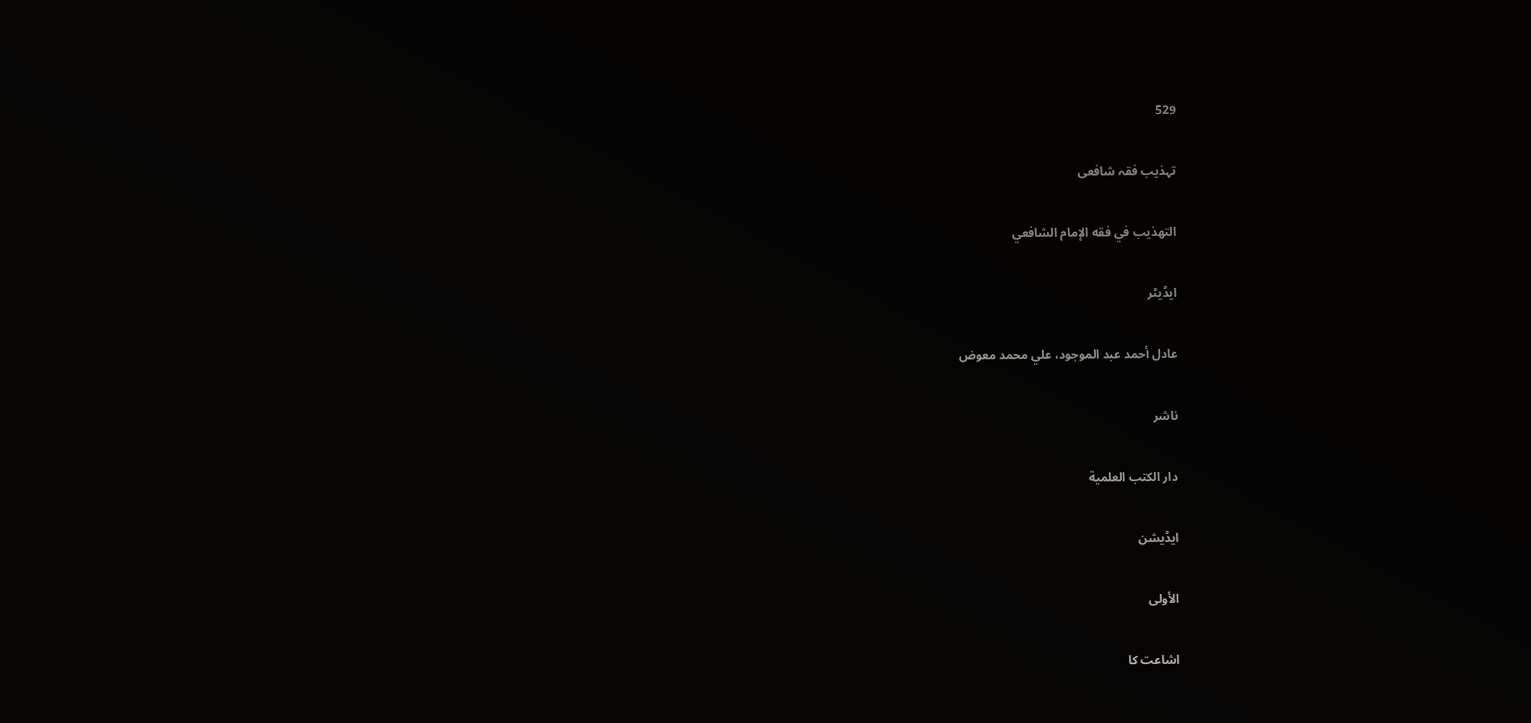529

تہذیب فقہ شافعی

التهذيب في فقه الإمام الشافعي

ایڈیٹر

عادل أحمد عبد الموجود، علي محمد معوض

ناشر

دار الكتب العلمية

ایڈیشن

الأولى

اشاعت کا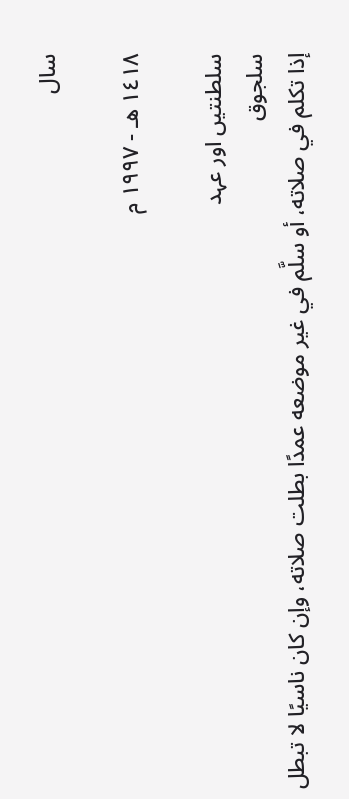سال

١٤١٨ هـ - ١٩٩٧ م

سلطنتیں اور عہد
سلجوق
إذا تكلم في صلاته، أو سلَّم في غير موضعه عمدًا بطلت صلاته، وإن كان ناسيًا لا تبطل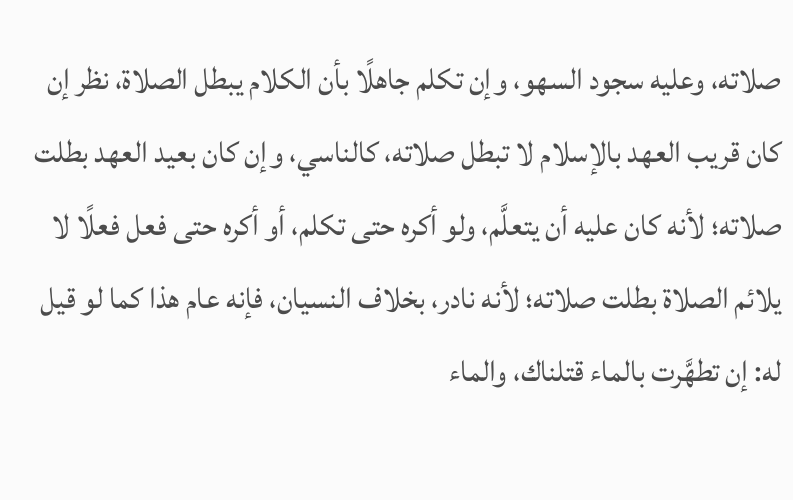صلاته، وعليه سجود السهو، وإن تكلم جاهلًا بأن الكلام يبطل الصلاة، نظر إن كان قريب العهد بالإسلام لا تبطل صلاته، كالناسي، وإن كان بعيد العهد بطلت صلاته؛ لأنه كان عليه أن يتعلَّم، ولو أكره حتى تكلم، أو أكره حتى فعل فعلًا لا يلائم الصلاة بطلت صلاته؛ لأنه نادر، بخلاف النسيان، فإنه عام هذا كما لو قيل له: إن تطهَّرت بالماء قتلناك، والماء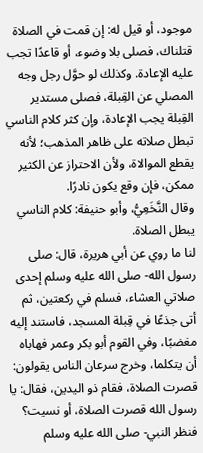موجود، أو قيل له: إن قمت في الصلاة قتلناك، فصلى بلا وضوء، أو قاعدًا تجب عليه الإعادة. وكذلك لو حوَّل رجل وجه المصلي عن القِبلة، فصلى مستدير القِبلة يجب الإعادة، وإن كثر كلام الناسي تبطل صلاته على ظاهر المذهب؛ لأنه يقطع الموالاة، ولأن الاحتراز عن الكثير ممكن، فإن وقع يكون نادرًا.
وقال النَّخَعِيُّ، وأبو حنيفة: كلام الناسي يبطل الصلاة.
لنا ما روي عن أبي هريرة، قال: صلى رسول الله- صلى الله عليه وسلم إحدى صلاتي العشاء، فسلم في ركعتين، ثم أتى جذعًا في قِبلة المسجد، فاستند إليه مغضبًا، وفي القوم أبو بكر وعمر فهاباه أن يتكلما، وخرج سرعان الناس يقولون: قصرت الصلاة، فقام ذو اليدين، فقال: يا رسول الله قصرت الصلاة، أو نسيت؟ فنظر النبي- صلى الله عليه وسلم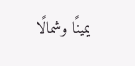يمينًا وشمالًا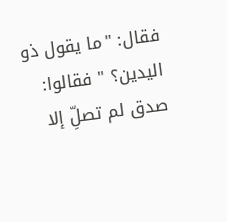فقال: "ما يقول ذو اليدين؟ " فقالوا: صدق لم تصلِّ إلا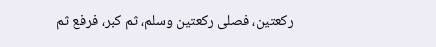ركعتين، فصلى ركعتين وسلم، ثم كبر، فرفع ثم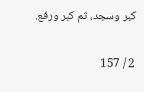كبر وسجد، ثم كبر ورفع.

2 / 157